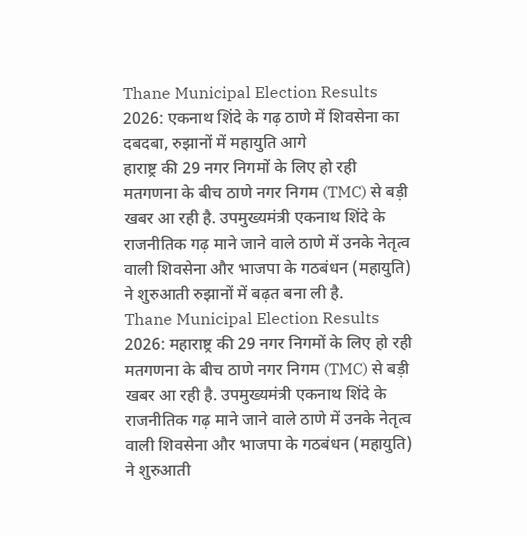Thane Municipal Election Results 2026: एकनाथ शिंदे के गढ़ ठाणे में शिवसेना का दबदबा, रुझानों में महायुति आगे
हाराष्ट्र की 29 नगर निगमों के लिए हो रही मतगणना के बीच ठाणे नगर निगम (TMC) से बड़ी खबर आ रही है. उपमुख्यमंत्री एकनाथ शिंदे के राजनीतिक गढ़ माने जाने वाले ठाणे में उनके नेतृत्व वाली शिवसेना और भाजपा के गठबंधन (महायुति) ने शुरुआती रुझानों में बढ़त बना ली है.
Thane Municipal Election Results 2026: महाराष्ट्र की 29 नगर निगमों के लिए हो रही मतगणना के बीच ठाणे नगर निगम (TMC) से बड़ी खबर आ रही है. उपमुख्यमंत्री एकनाथ शिंदे के राजनीतिक गढ़ माने जाने वाले ठाणे में उनके नेतृत्व वाली शिवसेना और भाजपा के गठबंधन (महायुति) ने शुरुआती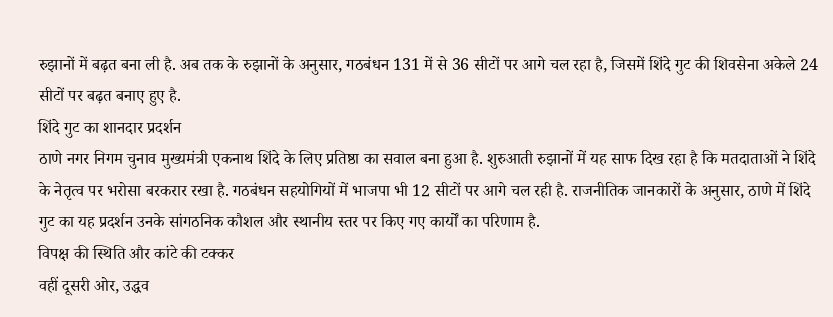रुझानों में बढ़त बना ली है. अब तक के रुझानों के अनुसार, गठबंधन 131 में से 36 सीटों पर आगे चल रहा है, जिसमें शिंदे गुट की शिवसेना अकेले 24 सीटों पर बढ़त बनाए हुए है.
शिंदे गुट का शानदार प्रदर्शन
ठाणे नगर निगम चुनाव मुख्यमंत्री एकनाथ शिंदे के लिए प्रतिष्ठा का सवाल बना हुआ है. शुरुआती रुझानों में यह साफ दिख रहा है कि मतदाताओं ने शिंदे के नेतृत्व पर भरोसा बरकरार रखा है. गठबंधन सहयोगियों में भाजपा भी 12 सीटों पर आगे चल रही है. राजनीतिक जानकारों के अनुसार, ठाणे में शिंदे गुट का यह प्रदर्शन उनके सांगठनिक कौशल और स्थानीय स्तर पर किए गए कार्यों का परिणाम है.
विपक्ष की स्थिति और कांटे की टक्कर
वहीं दूसरी ओर, उद्धव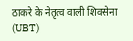ठाकरे के नेतृत्व वाली शिवसेना (UBT)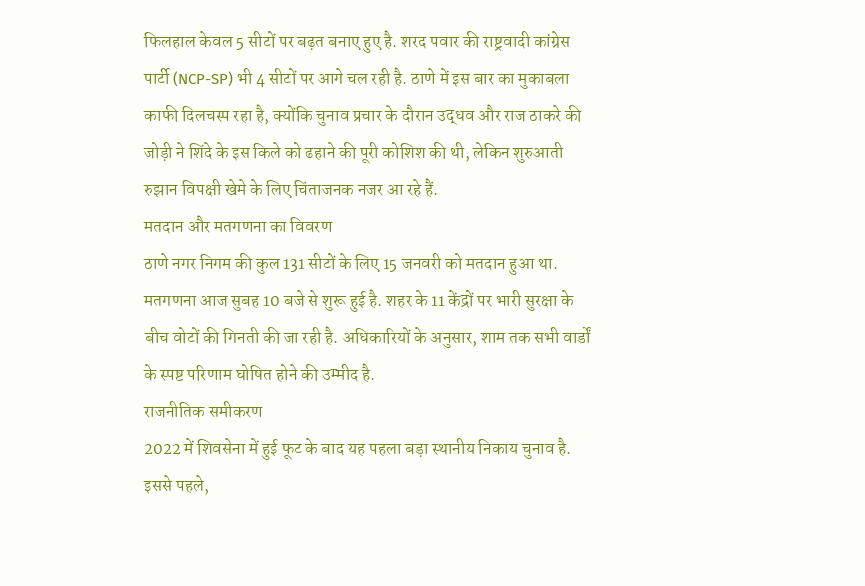फिलहाल केवल 5 सीटों पर बढ़त बनाए हुए है. शरद पवार की राष्ट्रवादी कांग्रेस पार्टी (NCP-SP) भी 4 सीटों पर आगे चल रही है. ठाणे में इस बार का मुकाबला काफी दिलचस्प रहा है, क्योंकि चुनाव प्रचार के दौरान उद्धव और राज ठाकरे की जोड़ी ने शिंदे के इस किले को ढहाने की पूरी कोशिश की थी, लेकिन शुरुआती रुझान विपक्षी खेमे के लिए चिंताजनक नजर आ रहे हैं.
मतदान और मतगणना का विवरण
ठाणे नगर निगम की कुल 131 सीटों के लिए 15 जनवरी को मतदान हुआ था. मतगणना आज सुबह 10 बजे से शुरू हुई है. शहर के 11 केंद्रों पर भारी सुरक्षा के बीच वोटों की गिनती की जा रही है. अधिकारियों के अनुसार, शाम तक सभी वार्डों के स्पष्ट परिणाम घोषित होने की उम्मीद है.
राजनीतिक समीकरण
2022 में शिवसेना में हुई फूट के बाद यह पहला बड़ा स्थानीय निकाय चुनाव है. इससे पहले,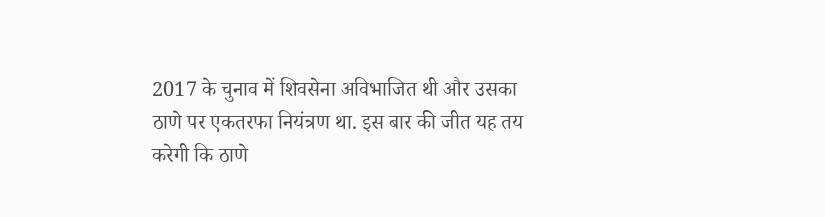2017 के चुनाव में शिवसेना अविभाजित थी और उसका ठाणे पर एकतरफा नियंत्रण था. इस बार की जीत यह तय करेगी कि ठाणे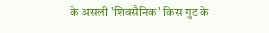के असली 'शिवसैनिक' किस गुट के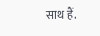साथ हैं.